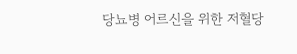당뇨병 어르신을 위한 저혈당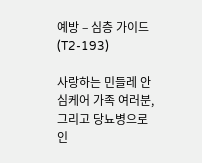예방 – 심층 가이드 (T2-193)

사랑하는 민들레 안심케어 가족 여러분, 그리고 당뇨병으로 인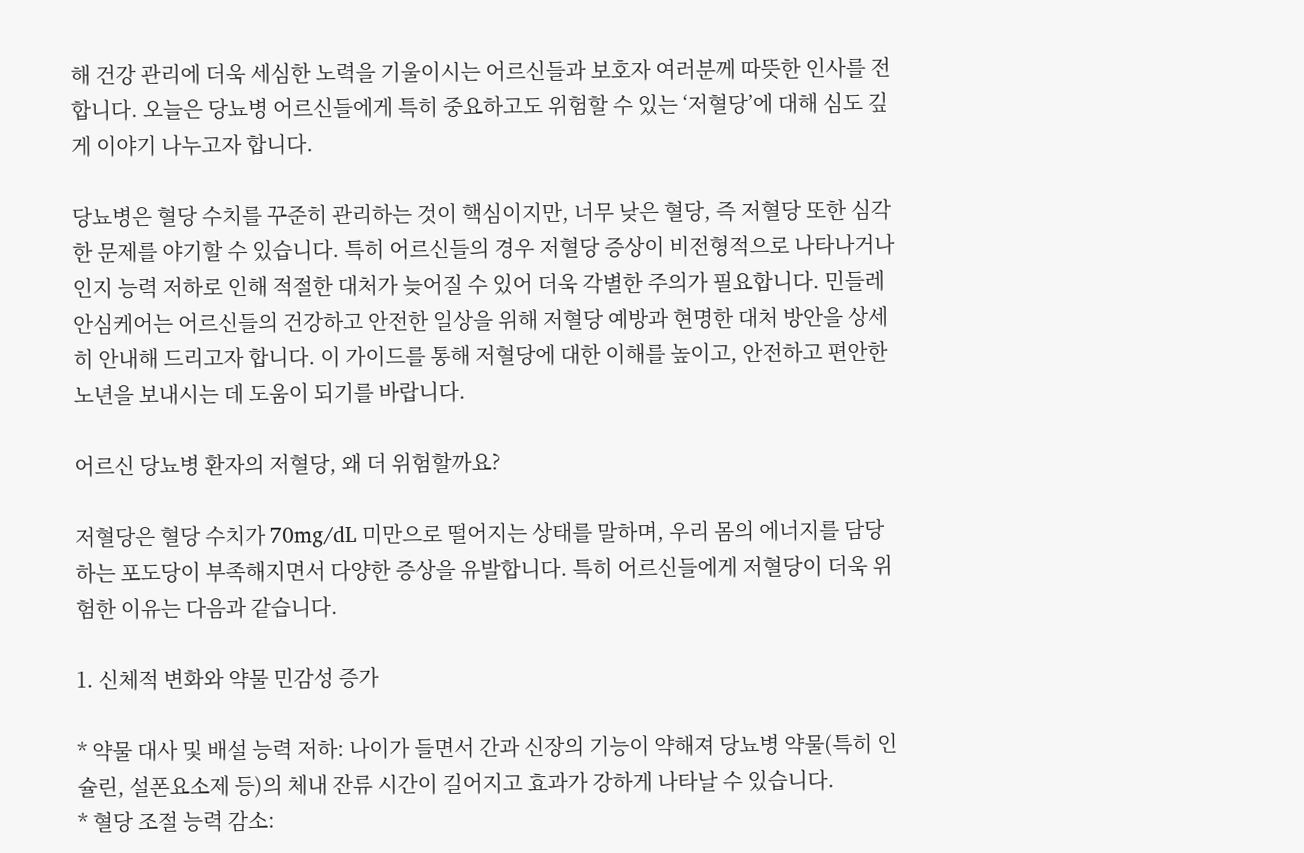해 건강 관리에 더욱 세심한 노력을 기울이시는 어르신들과 보호자 여러분께 따뜻한 인사를 전합니다. 오늘은 당뇨병 어르신들에게 특히 중요하고도 위험할 수 있는 ‘저혈당’에 대해 심도 깊게 이야기 나누고자 합니다.

당뇨병은 혈당 수치를 꾸준히 관리하는 것이 핵심이지만, 너무 낮은 혈당, 즉 저혈당 또한 심각한 문제를 야기할 수 있습니다. 특히 어르신들의 경우 저혈당 증상이 비전형적으로 나타나거나 인지 능력 저하로 인해 적절한 대처가 늦어질 수 있어 더욱 각별한 주의가 필요합니다. 민들레 안심케어는 어르신들의 건강하고 안전한 일상을 위해 저혈당 예방과 현명한 대처 방안을 상세히 안내해 드리고자 합니다. 이 가이드를 통해 저혈당에 대한 이해를 높이고, 안전하고 편안한 노년을 보내시는 데 도움이 되기를 바랍니다.

어르신 당뇨병 환자의 저혈당, 왜 더 위험할까요?

저혈당은 혈당 수치가 70mg/dL 미만으로 떨어지는 상태를 말하며, 우리 몸의 에너지를 담당하는 포도당이 부족해지면서 다양한 증상을 유발합니다. 특히 어르신들에게 저혈당이 더욱 위험한 이유는 다음과 같습니다.

1. 신체적 변화와 약물 민감성 증가

* 약물 대사 및 배설 능력 저하: 나이가 들면서 간과 신장의 기능이 약해져 당뇨병 약물(특히 인슐린, 설폰요소제 등)의 체내 잔류 시간이 길어지고 효과가 강하게 나타날 수 있습니다.
* 혈당 조절 능력 감소: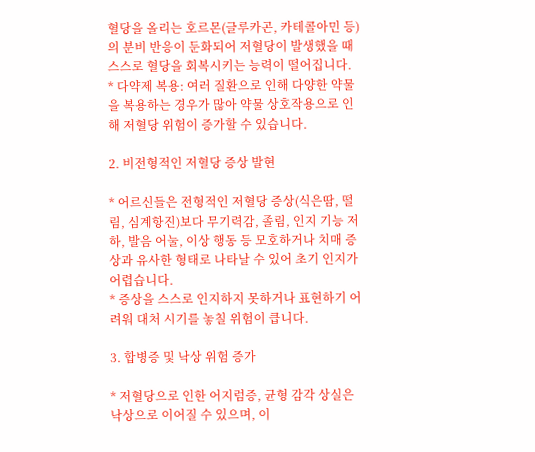혈당을 올리는 호르몬(글루카곤, 카테콜아민 등)의 분비 반응이 둔화되어 저혈당이 발생했을 때 스스로 혈당을 회복시키는 능력이 떨어집니다.
* 다약제 복용: 여러 질환으로 인해 다양한 약물을 복용하는 경우가 많아 약물 상호작용으로 인해 저혈당 위험이 증가할 수 있습니다.

2. 비전형적인 저혈당 증상 발현

* 어르신들은 전형적인 저혈당 증상(식은땀, 떨림, 심계항진)보다 무기력감, 졸림, 인지 기능 저하, 발음 어눌, 이상 행동 등 모호하거나 치매 증상과 유사한 형태로 나타날 수 있어 초기 인지가 어렵습니다.
* 증상을 스스로 인지하지 못하거나 표현하기 어려워 대처 시기를 놓칠 위험이 큽니다.

3. 합병증 및 낙상 위험 증가

* 저혈당으로 인한 어지럼증, 균형 감각 상실은 낙상으로 이어질 수 있으며, 이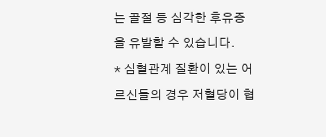는 골절 등 심각한 후유증을 유발할 수 있습니다.
* 심혈관계 질환이 있는 어르신들의 경우 저혈당이 협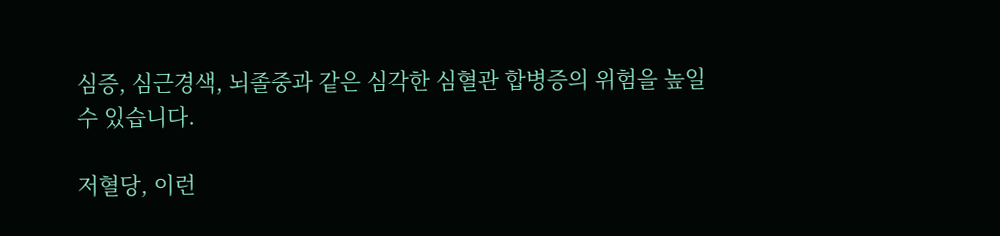심증, 심근경색, 뇌졸중과 같은 심각한 심혈관 합병증의 위험을 높일 수 있습니다.

저혈당, 이런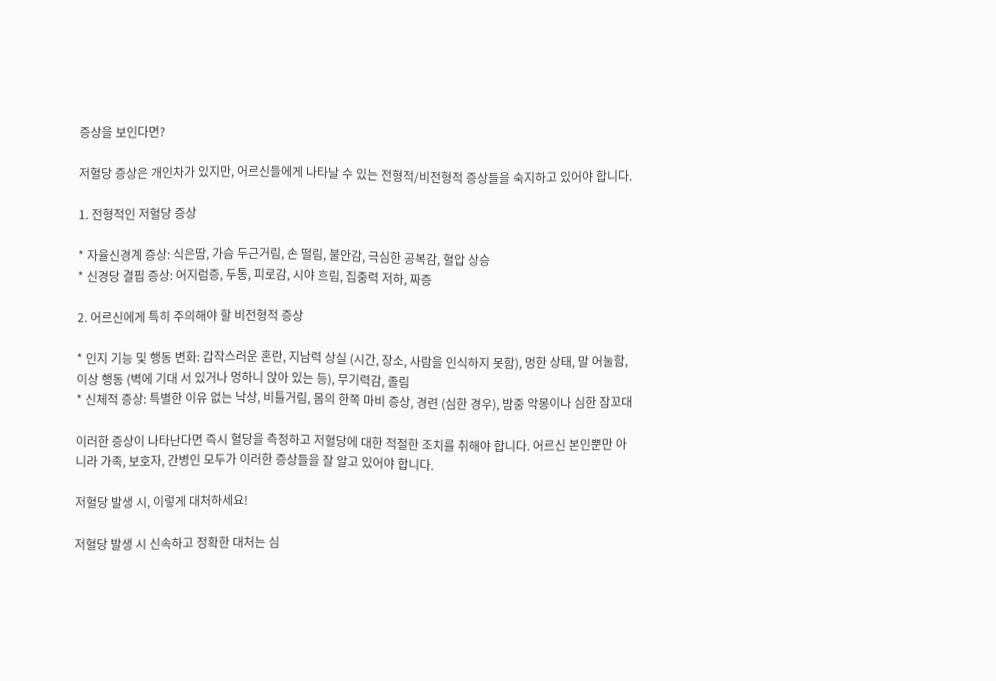증상을 보인다면?

저혈당 증상은 개인차가 있지만, 어르신들에게 나타날 수 있는 전형적/비전형적 증상들을 숙지하고 있어야 합니다.

1. 전형적인 저혈당 증상

* 자율신경계 증상: 식은땀, 가슴 두근거림, 손 떨림, 불안감, 극심한 공복감, 혈압 상승
* 신경당 결핍 증상: 어지럼증, 두통, 피로감, 시야 흐림, 집중력 저하, 짜증

2. 어르신에게 특히 주의해야 할 비전형적 증상

* 인지 기능 및 행동 변화: 갑작스러운 혼란, 지남력 상실 (시간, 장소, 사람을 인식하지 못함), 멍한 상태, 말 어눌함, 이상 행동 (벽에 기대 서 있거나 멍하니 앉아 있는 등), 무기력감, 졸림
* 신체적 증상: 특별한 이유 없는 낙상, 비틀거림, 몸의 한쪽 마비 증상, 경련 (심한 경우), 밤중 악몽이나 심한 잠꼬대

이러한 증상이 나타난다면 즉시 혈당을 측정하고 저혈당에 대한 적절한 조치를 취해야 합니다. 어르신 본인뿐만 아니라 가족, 보호자, 간병인 모두가 이러한 증상들을 잘 알고 있어야 합니다.

저혈당 발생 시, 이렇게 대처하세요!

저혈당 발생 시 신속하고 정확한 대처는 심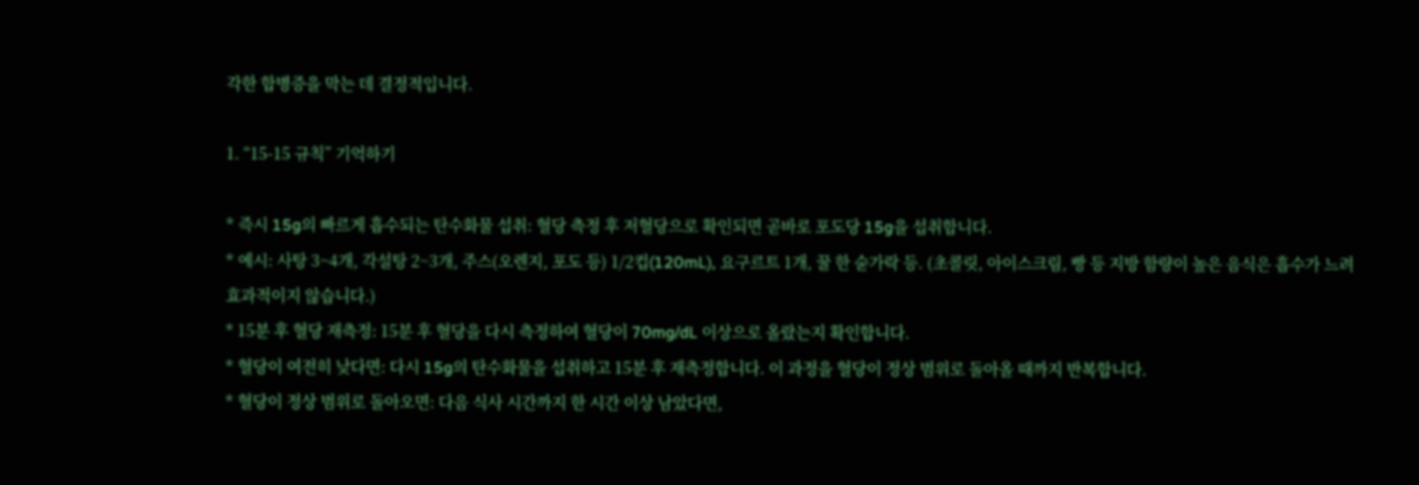각한 합병증을 막는 데 결정적입니다.

1. “15-15 규칙” 기억하기

* 즉시 15g의 빠르게 흡수되는 탄수화물 섭취: 혈당 측정 후 저혈당으로 확인되면 곧바로 포도당 15g을 섭취합니다.
* 예시: 사탕 3~4개, 각설탕 2~3개, 주스(오렌지, 포도 등) 1/2컵(120mL), 요구르트 1개, 꿀 한 숟가락 등. (초콜릿, 아이스크림, 빵 등 지방 함량이 높은 음식은 흡수가 느려 효과적이지 않습니다.)
* 15분 후 혈당 재측정: 15분 후 혈당을 다시 측정하여 혈당이 70mg/dL 이상으로 올랐는지 확인합니다.
* 혈당이 여전히 낮다면: 다시 15g의 탄수화물을 섭취하고 15분 후 재측정합니다. 이 과정을 혈당이 정상 범위로 돌아올 때까지 반복합니다.
* 혈당이 정상 범위로 돌아오면: 다음 식사 시간까지 한 시간 이상 남았다면,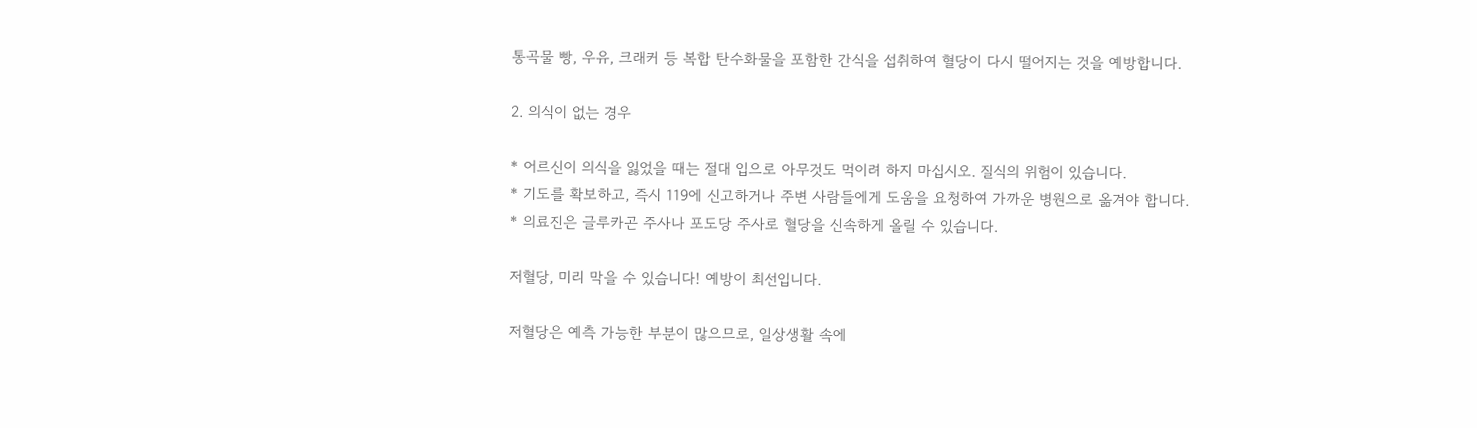통곡물 빵, 우유, 크래커 등 복합 탄수화물을 포함한 간식을 섭취하여 혈당이 다시 떨어지는 것을 예방합니다.

2. 의식이 없는 경우

* 어르신이 의식을 잃었을 때는 절대 입으로 아무것도 먹이려 하지 마십시오. 질식의 위험이 있습니다.
* 기도를 확보하고, 즉시 119에 신고하거나 주변 사람들에게 도움을 요청하여 가까운 병원으로 옮겨야 합니다.
* 의료진은 글루카곤 주사나 포도당 주사로 혈당을 신속하게 올릴 수 있습니다.

저혈당, 미리 막을 수 있습니다! 예방이 최선입니다.

저혈당은 예측 가능한 부분이 많으므로, 일상생활 속에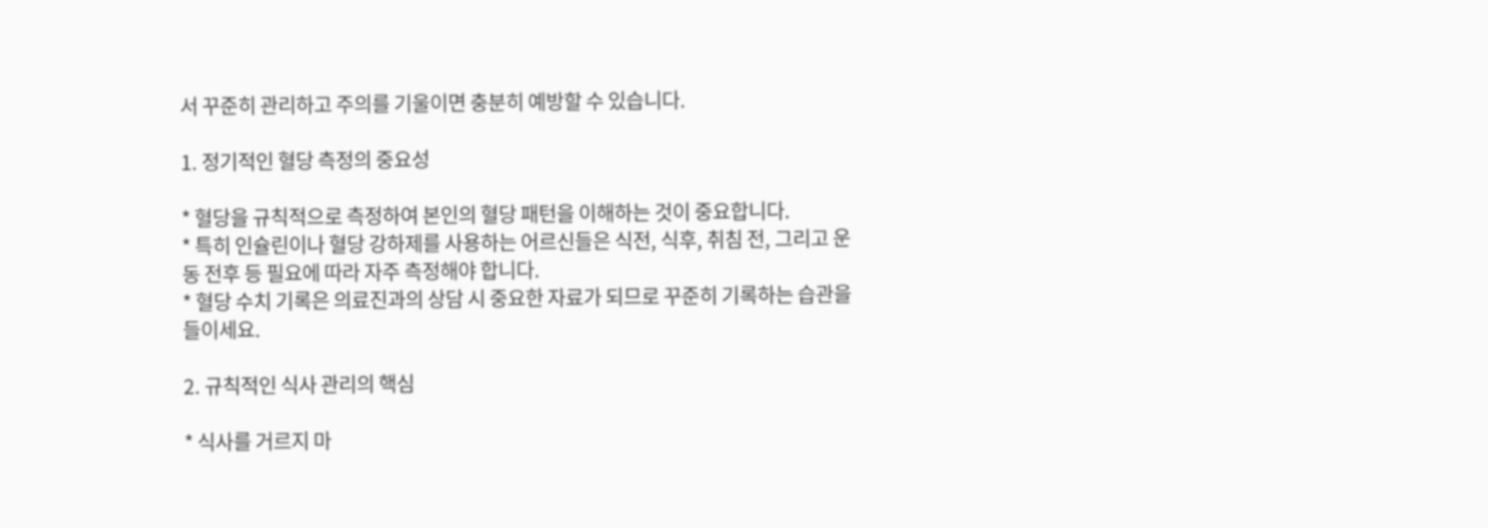서 꾸준히 관리하고 주의를 기울이면 충분히 예방할 수 있습니다.

1. 정기적인 혈당 측정의 중요성

* 혈당을 규칙적으로 측정하여 본인의 혈당 패턴을 이해하는 것이 중요합니다.
* 특히 인슐린이나 혈당 강하제를 사용하는 어르신들은 식전, 식후, 취침 전, 그리고 운동 전후 등 필요에 따라 자주 측정해야 합니다.
* 혈당 수치 기록은 의료진과의 상담 시 중요한 자료가 되므로 꾸준히 기록하는 습관을 들이세요.

2. 규칙적인 식사 관리의 핵심

* 식사를 거르지 마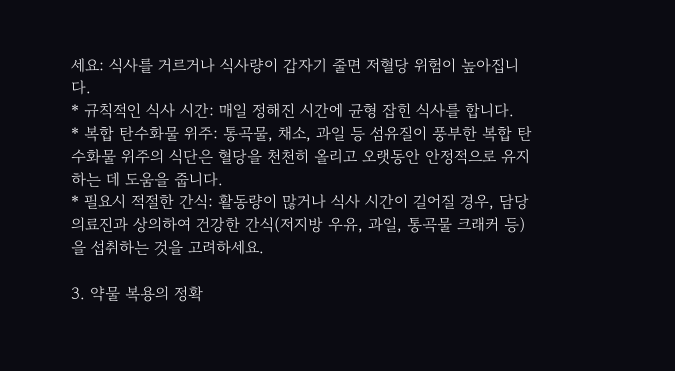세요: 식사를 거르거나 식사량이 갑자기 줄면 저혈당 위험이 높아집니다.
* 규칙적인 식사 시간: 매일 정해진 시간에 균형 잡힌 식사를 합니다.
* 복합 탄수화물 위주: 통곡물, 채소, 과일 등 섬유질이 풍부한 복합 탄수화물 위주의 식단은 혈당을 천천히 올리고 오랫동안 안정적으로 유지하는 데 도움을 줍니다.
* 필요시 적절한 간식: 활동량이 많거나 식사 시간이 길어질 경우, 담당 의료진과 상의하여 건강한 간식(저지방 우유, 과일, 통곡물 크래커 등)을 섭취하는 것을 고려하세요.

3. 약물 복용의 정확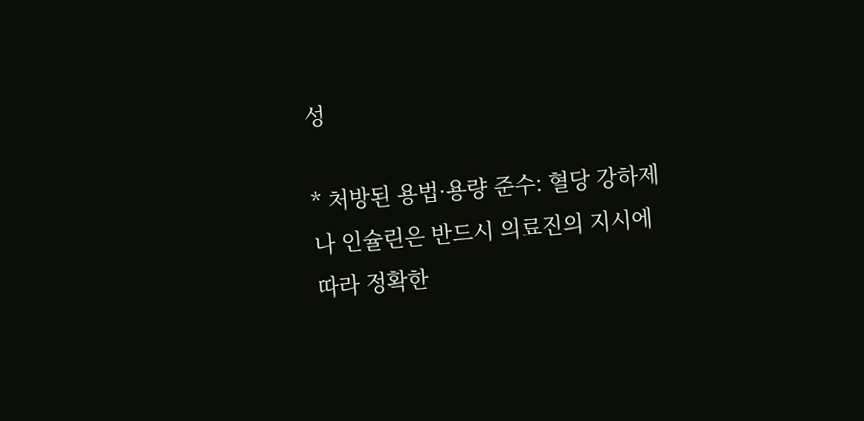성

* 처방된 용법·용량 준수: 혈당 강하제나 인슐린은 반드시 의료진의 지시에 따라 정확한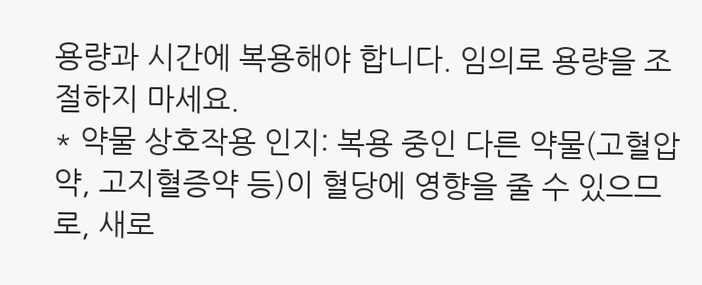용량과 시간에 복용해야 합니다. 임의로 용량을 조절하지 마세요.
* 약물 상호작용 인지: 복용 중인 다른 약물(고혈압약, 고지혈증약 등)이 혈당에 영향을 줄 수 있으므로, 새로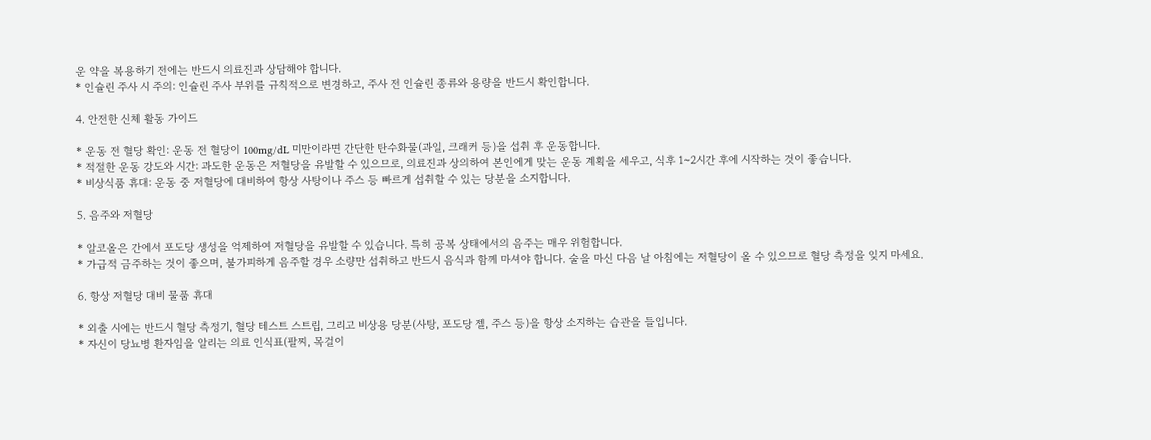운 약을 복용하기 전에는 반드시 의료진과 상담해야 합니다.
* 인슐린 주사 시 주의: 인슐린 주사 부위를 규칙적으로 변경하고, 주사 전 인슐린 종류와 용량을 반드시 확인합니다.

4. 안전한 신체 활동 가이드

* 운동 전 혈당 확인: 운동 전 혈당이 100mg/dL 미만이라면 간단한 탄수화물(과일, 크래커 등)을 섭취 후 운동합니다.
* 적절한 운동 강도와 시간: 과도한 운동은 저혈당을 유발할 수 있으므로, 의료진과 상의하여 본인에게 맞는 운동 계획을 세우고, 식후 1~2시간 후에 시작하는 것이 좋습니다.
* 비상식품 휴대: 운동 중 저혈당에 대비하여 항상 사탕이나 주스 등 빠르게 섭취할 수 있는 당분을 소지합니다.

5. 음주와 저혈당

* 알코올은 간에서 포도당 생성을 억제하여 저혈당을 유발할 수 있습니다. 특히 공복 상태에서의 음주는 매우 위험합니다.
* 가급적 금주하는 것이 좋으며, 불가피하게 음주할 경우 소량만 섭취하고 반드시 음식과 함께 마셔야 합니다. 술을 마신 다음 날 아침에는 저혈당이 올 수 있으므로 혈당 측정을 잊지 마세요.

6. 항상 저혈당 대비 물품 휴대

* 외출 시에는 반드시 혈당 측정기, 혈당 테스트 스트립, 그리고 비상용 당분(사탕, 포도당 젤, 주스 등)을 항상 소지하는 습관을 들입니다.
* 자신이 당뇨병 환자임을 알리는 의료 인식표(팔찌, 목걸이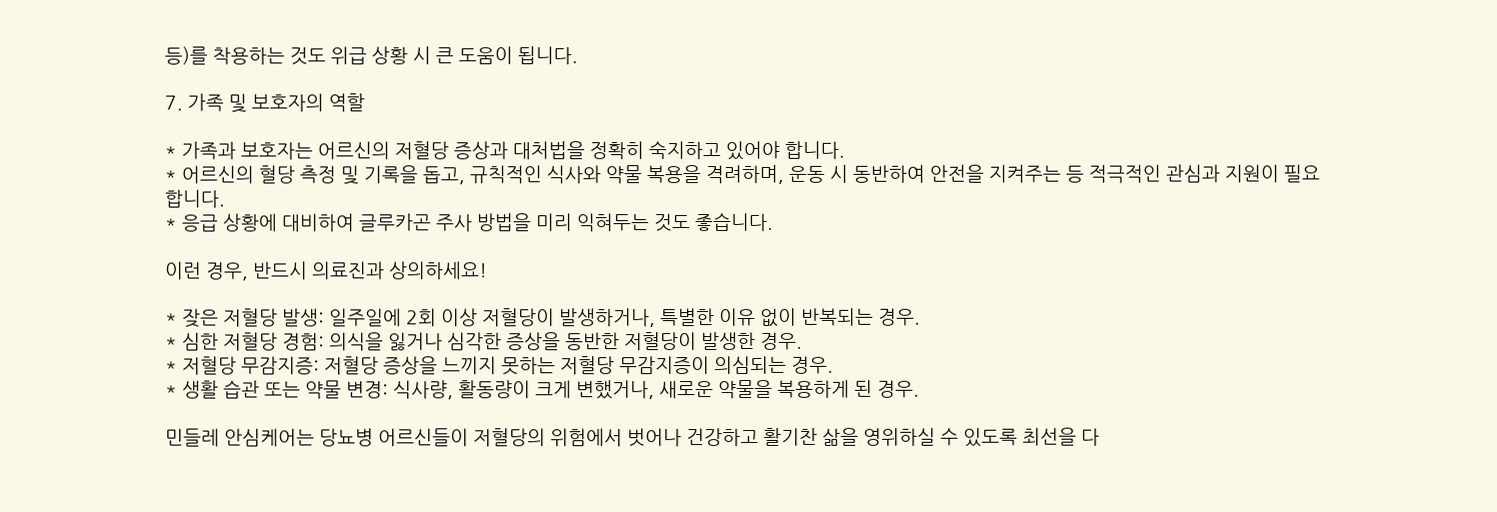등)를 착용하는 것도 위급 상황 시 큰 도움이 됩니다.

7. 가족 및 보호자의 역할

* 가족과 보호자는 어르신의 저혈당 증상과 대처법을 정확히 숙지하고 있어야 합니다.
* 어르신의 혈당 측정 및 기록을 돕고, 규칙적인 식사와 약물 복용을 격려하며, 운동 시 동반하여 안전을 지켜주는 등 적극적인 관심과 지원이 필요합니다.
* 응급 상황에 대비하여 글루카곤 주사 방법을 미리 익혀두는 것도 좋습니다.

이런 경우, 반드시 의료진과 상의하세요!

* 잦은 저혈당 발생: 일주일에 2회 이상 저혈당이 발생하거나, 특별한 이유 없이 반복되는 경우.
* 심한 저혈당 경험: 의식을 잃거나 심각한 증상을 동반한 저혈당이 발생한 경우.
* 저혈당 무감지증: 저혈당 증상을 느끼지 못하는 저혈당 무감지증이 의심되는 경우.
* 생활 습관 또는 약물 변경: 식사량, 활동량이 크게 변했거나, 새로운 약물을 복용하게 된 경우.

민들레 안심케어는 당뇨병 어르신들이 저혈당의 위험에서 벗어나 건강하고 활기찬 삶을 영위하실 수 있도록 최선을 다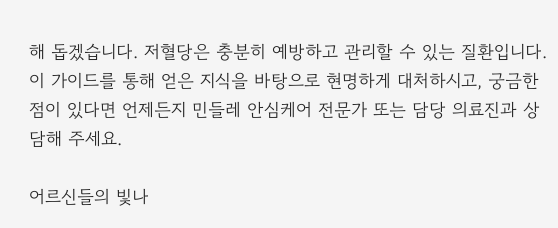해 돕겠습니다. 저혈당은 충분히 예방하고 관리할 수 있는 질환입니다. 이 가이드를 통해 얻은 지식을 바탕으로 현명하게 대처하시고, 궁금한 점이 있다면 언제든지 민들레 안심케어 전문가 또는 담당 의료진과 상담해 주세요.

어르신들의 빛나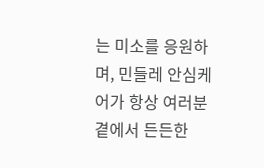는 미소를 응원하며, 민들레 안심케어가 항상 여러분 곁에서 든든한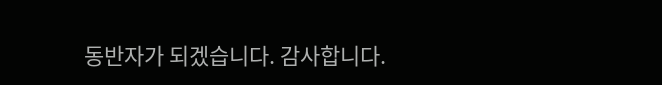동반자가 되겠습니다. 감사합니다.